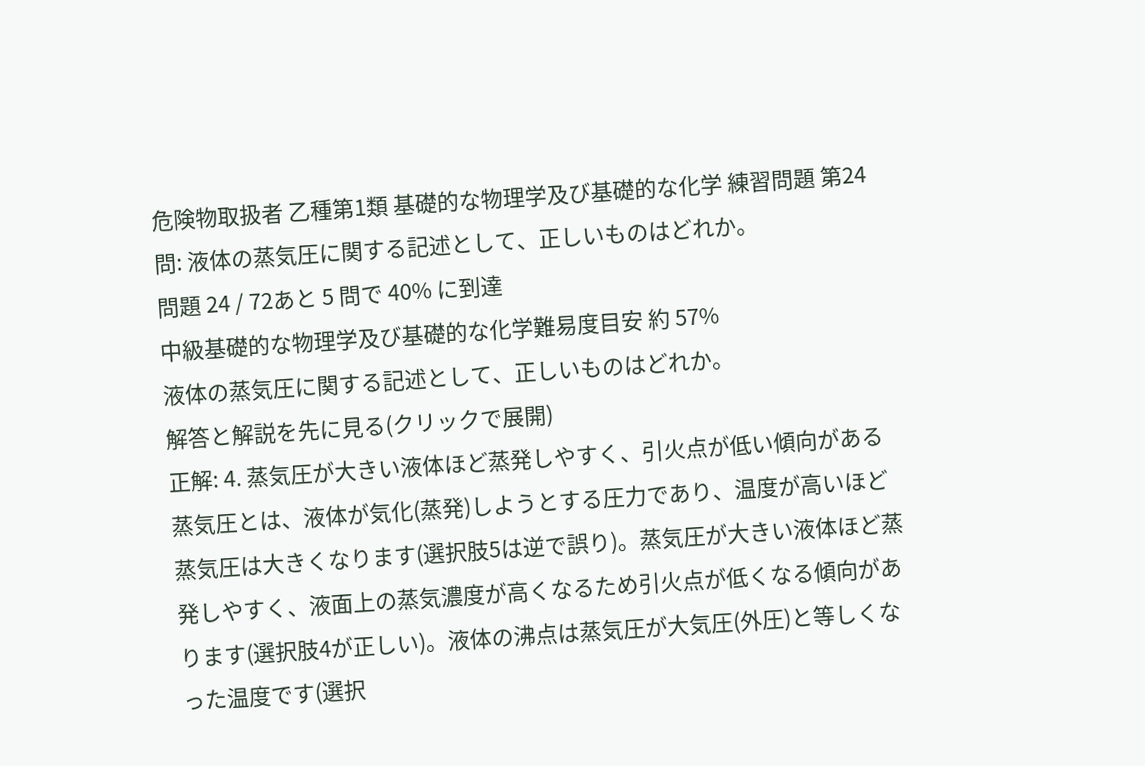危険物取扱者 乙種第1類 基礎的な物理学及び基礎的な化学 練習問題 第24問: 液体の蒸気圧に関する記述として、正しいものはどれか。
問題 24 / 72あと 5 問で 40% に到達
中級基礎的な物理学及び基礎的な化学難易度目安 約 57%
液体の蒸気圧に関する記述として、正しいものはどれか。
解答と解説を先に見る(クリックで展開)
正解: 4. 蒸気圧が大きい液体ほど蒸発しやすく、引火点が低い傾向がある
蒸気圧とは、液体が気化(蒸発)しようとする圧力であり、温度が高いほど蒸気圧は大きくなります(選択肢5は逆で誤り)。蒸気圧が大きい液体ほど蒸発しやすく、液面上の蒸気濃度が高くなるため引火点が低くなる傾向があります(選択肢4が正しい)。液体の沸点は蒸気圧が大気圧(外圧)と等しくなった温度です(選択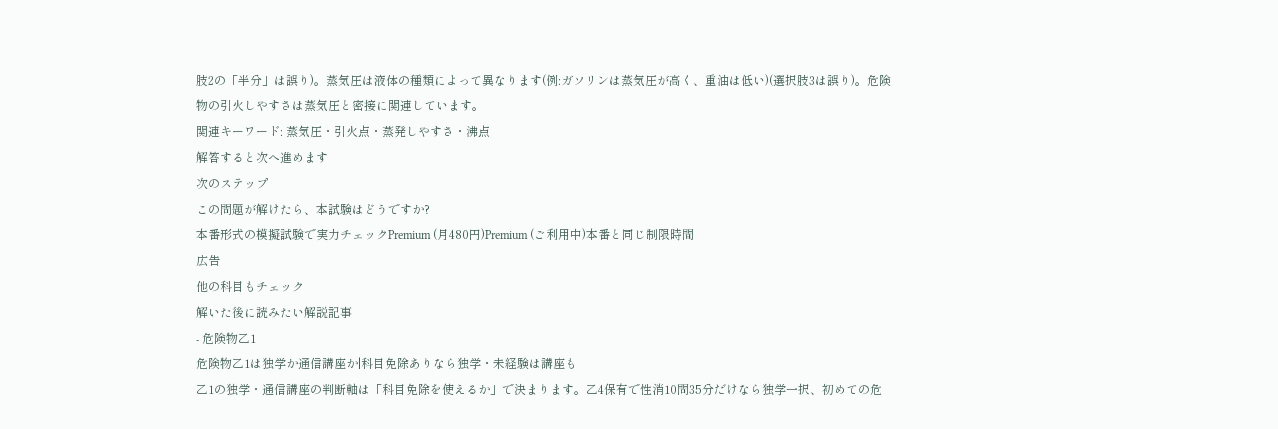肢2の「半分」は誤り)。蒸気圧は液体の種類によって異なります(例:ガソリンは蒸気圧が高く、重油は低い)(選択肢3は誤り)。危険物の引火しやすさは蒸気圧と密接に関連しています。
関連キーワード: 蒸気圧・引火点・蒸発しやすさ・沸点
解答すると次へ進めます
次のステップ
この問題が解けたら、本試験はどうですか?
本番形式の模擬試験で実力チェックPremium (月480円)Premium (ご利用中)本番と同じ制限時間
広告
他の科目もチェック
解いた後に読みたい解説記事
- 危険物乙1
危険物乙1は独学か通信講座か|科目免除ありなら独学・未経験は講座も
乙1の独学・通信講座の判断軸は「科目免除を使えるか」で決まります。乙4保有で性消10問35分だけなら独学一択、初めての危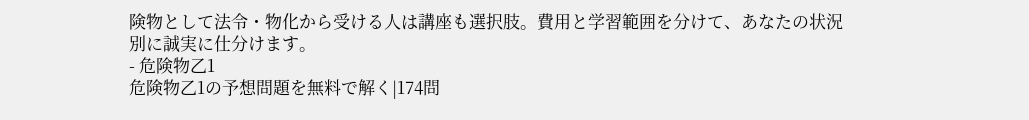険物として法令・物化から受ける人は講座も選択肢。費用と学習範囲を分けて、あなたの状況別に誠実に仕分けます。
- 危険物乙1
危険物乙1の予想問題を無料で解く|174問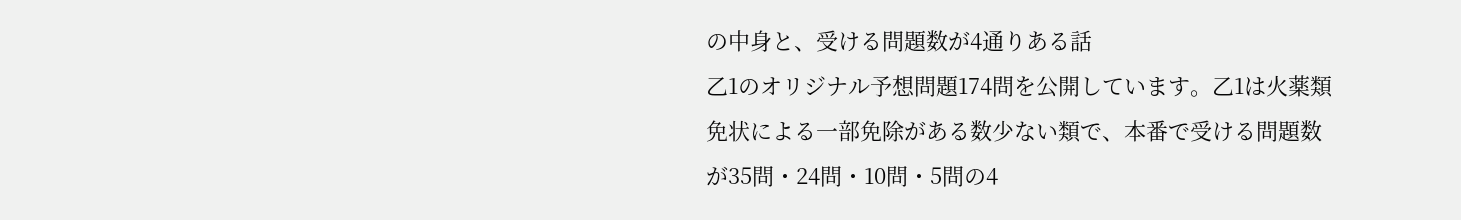の中身と、受ける問題数が4通りある話
乙1のオリジナル予想問題174問を公開しています。乙1は火薬類免状による一部免除がある数少ない類で、本番で受ける問題数が35問・24問・10問・5問の4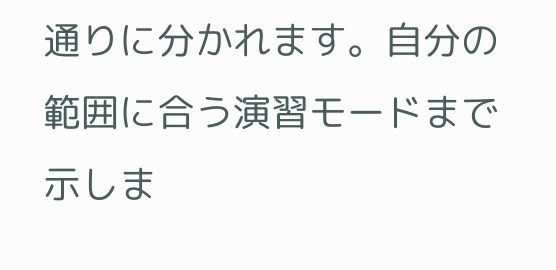通りに分かれます。自分の範囲に合う演習モードまで示しま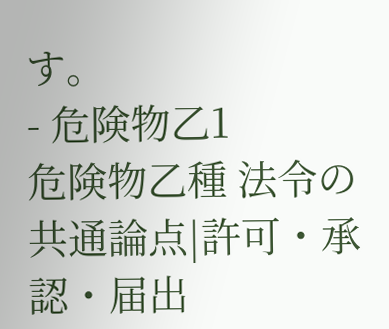す。
- 危険物乙1
危険物乙種 法令の共通論点|許可・承認・届出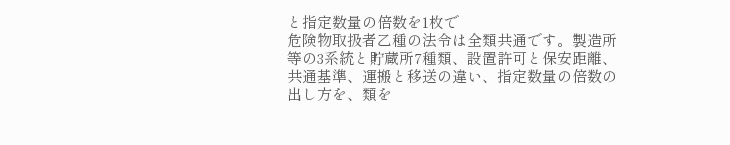と指定数量の倍数を1枚で
危険物取扱者乙種の法令は全類共通です。製造所等の3系統と貯蔵所7種類、設置許可と保安距離、共通基準、運搬と移送の違い、指定数量の倍数の出し方を、類を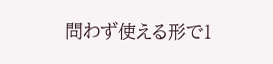問わず使える形で1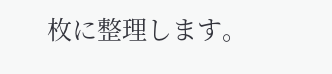枚に整理します。